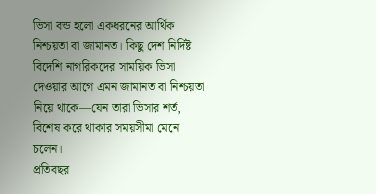ভিসা বন্ড হলো একধরনের আর্থিক নিশ্চয়তা বা জামানত। কিছু দেশ নির্দিষ্ট বিদেশি নাগরিকদের সাময়িক ভিসা দেওয়ার আগে এমন জামানত বা নিশ্চয়তা নিয়ে থাকে—যেন তারা ভিসার শর্ত, বিশেষ করে থাকার সময়সীমা মেনে চলেন।
প্রতিবছর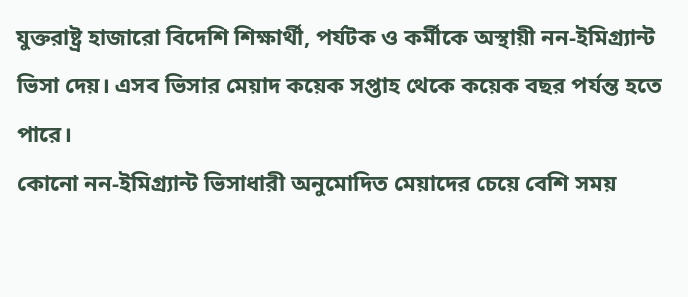যুক্তরাষ্ট্র হাজারো বিদেশি শিক্ষার্থী, পর্যটক ও কর্মীকে অস্থায়ী নন-ইমিগ্র্যান্ট ভিসা দেয়। এসব ভিসার মেয়াদ কয়েক সপ্তাহ থেকে কয়েক বছর পর্যন্ত হতে পারে।
কোনো নন-ইমিগ্র্যান্ট ভিসাধারী অনুমোদিত মেয়াদের চেয়ে বেশি সময়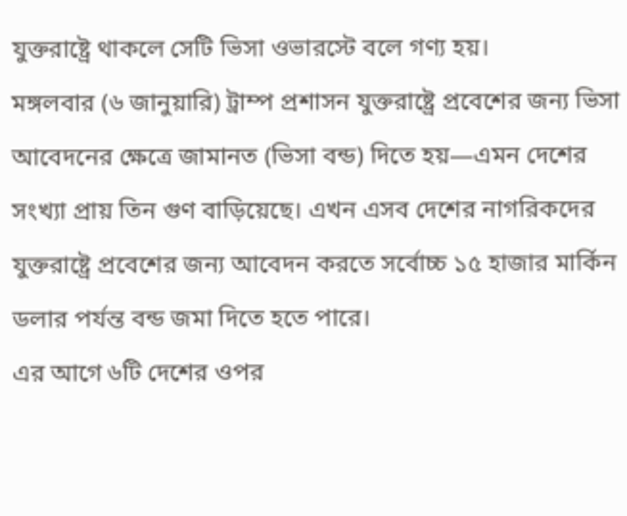যুক্তরাষ্ট্রে থাকলে সেটি ভিসা ওভারস্টে বলে গণ্য হয়।
মঙ্গলবার (৬ জানুয়ারি) ট্রাম্প প্রশাসন যুক্তরাষ্ট্রে প্রবেশের জন্য ভিসা আবেদনের ক্ষেত্রে জামানত (ভিসা বন্ড) দিতে হয়—এমন দেশের সংখ্যা প্রায় তিন গুণ বাড়িয়েছে। এখন এসব দেশের নাগরিকদের যুক্তরাষ্ট্রে প্রবেশের জন্য আবেদন করতে সর্বোচ্চ ১৫ হাজার মার্কিন ডলার পর্যন্ত বন্ড জমা দিতে হতে পারে।
এর আগে ৬টি দেশের ওপর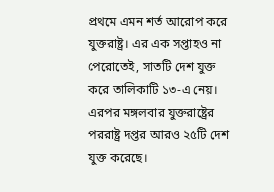প্রথমে এমন শর্ত আরোপ করে যুক্তরাষ্ট্র। এর এক সপ্তাহও না পেরোতেই, সাতটি দেশ যুক্ত করে তালিকাটি ১৩-এ নেয়। এরপর মঙ্গলবার যুক্তরাষ্ট্রের পররাষ্ট্র দপ্তর আরও ২৫টি দেশ যুক্ত করেছে।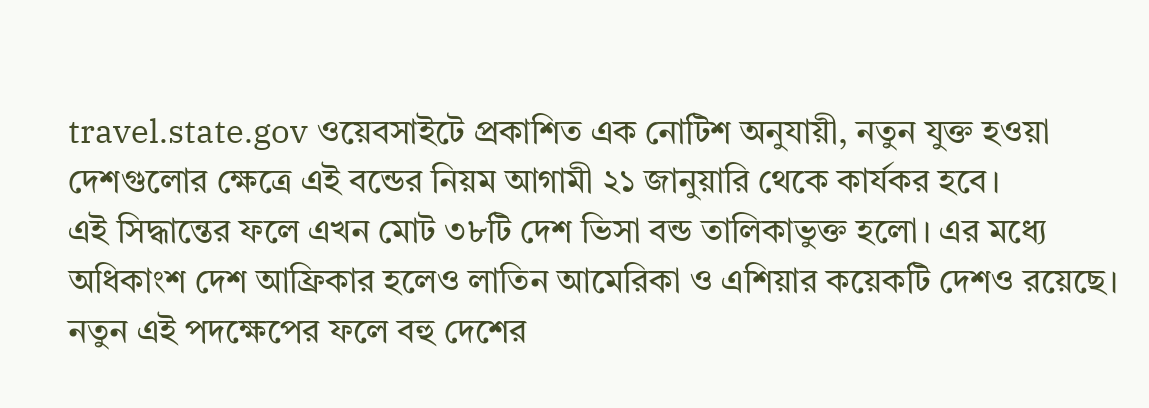travel.state.gov ওয়েবসাইটে প্রকাশিত এক নোটিশ অনুযায়ী, নতুন যুক্ত হওয়া দেশগুলোর ক্ষেত্রে এই বন্ডের নিয়ম আগামী ২১ জানুয়ারি থেকে কার্যকর হবে।
এই সিদ্ধান্তের ফলে এখন মোট ৩৮টি দেশ ভিসা বন্ড তালিকাভুক্ত হলো। এর মধ্যে অধিকাংশ দেশ আফ্রিকার হলেও লাতিন আমেরিকা ও এশিয়ার কয়েকটি দেশও রয়েছে। নতুন এই পদক্ষেপের ফলে বহু দেশের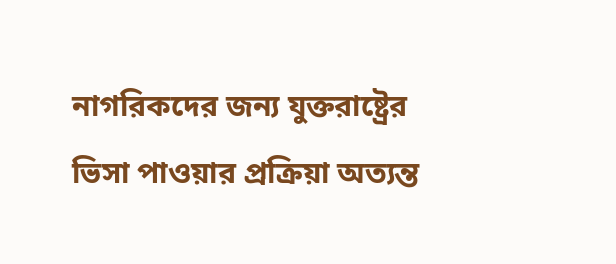নাগরিকদের জন্য যুক্তরাষ্ট্রের ভিসা পাওয়ার প্রক্রিয়া অত্যন্ত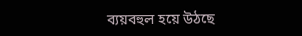ব্যয়বহুল হয়ে উঠছে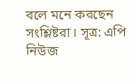বলে মনে করছেন সংশ্লিষ্টরা। সূত্র: এপি নিউজ